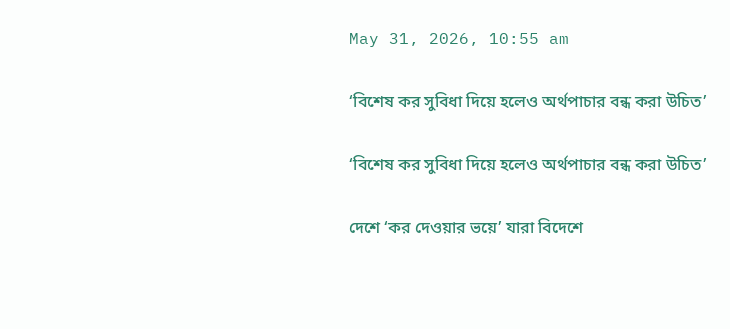May 31, 2026, 10:55 am

‘বিশেষ কর সুবিধা দিয়ে হলেও অর্থপাচার বন্ধ করা উচিত’

‘বিশেষ কর সুবিধা দিয়ে হলেও অর্থপাচার বন্ধ করা উচিত’

দেশে ‘কর দেওয়ার ভয়ে’ যারা বিদেশে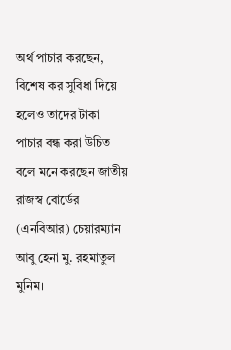অর্থ পাচার করছেন, বিশেষ কর সুবিধা দিয়ে হলেও তাদের টাকা পাচার বন্ধ করা উচিত বলে মনে করছেন জাতীয় রাজস্ব বোর্ডের (এনবিআর) চেয়ারম্যান আবু হেনা মু. রহমাতুল মুনিম।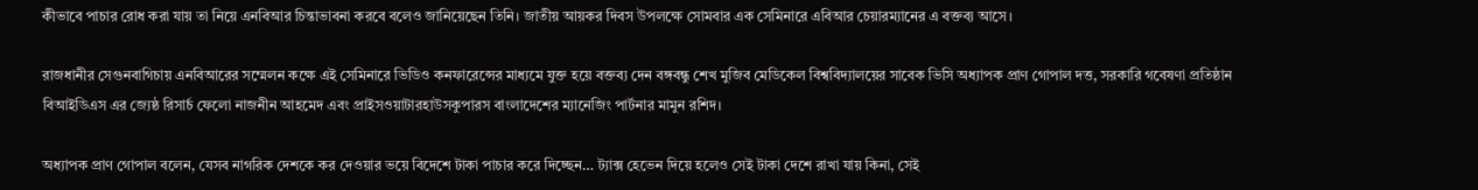কীভাবে পাচার রোধ করা যায় তা নিয়ে এনবিআর চিন্তাভাবনা করবে বলেও জানিয়েছেন তিনি। জাতীয় আয়কর দিবস উপলক্ষে সোমবার এক সেমিনারে এবিআর চেয়ারম্যানের এ বক্তব্য আসে।

রাজধানীর সেগুনবাগিচায় এনবিআরের সম্মেলন কক্ষে এই সেমিনারে ভিডিও কনফারেন্সের মাধ্যমে যুক্ত হয়ে বক্তব্য দেন বঙ্গবন্ধু শেখ মুজিব মেডিকেল বিশ্ববিদ্যালয়ের সাবেক ভিসি অধ্যাপক প্রাণ গোপাল দত্ত, সরকারি গবেষণা প্রতিষ্ঠান বিআইডিএস এর জ্যেষ্ঠ রিসার্চ ফেলো নাজনীন আহমেদ এবং প্রাইসওয়াটারহাউসকুপারস বাংলাদেশের ম্যানেজিং পার্টনার মামুন রশিদ।

অধ্যাপক প্রাণ গোপাল বলেন, যেসব নাগরিক দেশকে কর দেওয়ার ভয়ে বিদেশে টাকা পাচার করে দিচ্ছেন… ট্যাক্স হেভেন দিয়ে হলেও সেই টাকা দেশে রাখা যায় কিনা, সেই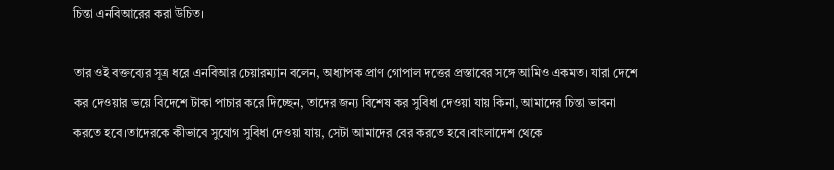চিন্তা এনবিআরের করা উচিত।

তার ওই বক্তব্যের সূত্র ধরে এনবিআর চেয়ারম্যান বলেন, অধ্যাপক প্রাণ গোপাল দত্তের প্রস্তাবের সঙ্গে আমিও একমত। যারা দেশে কর দেওয়ার ভয়ে বিদেশে টাকা পাচার করে দিচ্ছেন, তাদের জন্য বিশেষ কর সুবিধা দেওয়া যায় কিনা, আমাদের চিন্তা ভাবনা করতে হবে।তাদেরকে কীভাবে সুযোগ সুবিধা দেওয়া যায়, সেটা আমাদের বের করতে হবে।বাংলাদেশ থেকে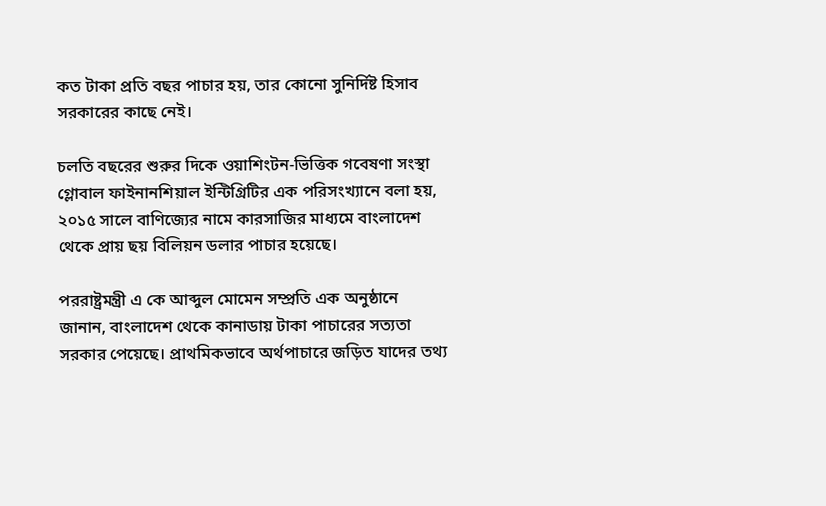কত টাকা প্রতি বছর পাচার হয়, তার কোনো সুনির্দিষ্ট হিসাব সরকারের কাছে নেই।

চলতি বছরের শুরুর দিকে ওয়াশিংটন-ভিত্তিক গবেষণা সংস্থা গ্লোবাল ফাইনানশিয়াল ইন্টিগ্রিটির এক পরিসংখ্যানে বলা হয়, ২০১৫ সালে বাণিজ্যের নামে কারসাজির মাধ্যমে বাংলাদেশ থেকে প্রায় ছয় বিলিয়ন ডলার পাচার হয়েছে।

পররাষ্ট্রমন্ত্রী এ কে আব্দুল মোমেন সম্প্রতি এক অনুষ্ঠানে জানান, বাংলাদেশ থেকে কানাডায় টাকা পাচারের সত্যতা সরকার পেয়েছে। প্রাথমিকভাবে অর্থপাচারে জড়িত যাদের তথ্য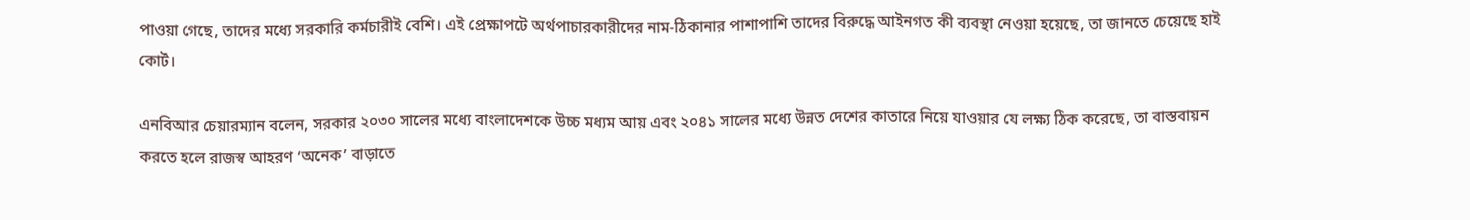পাওয়া গেছে, তাদের মধ্যে সরকারি কর্মচারীই বেশি। এই প্রেক্ষাপটে অর্থপাচারকারীদের নাম-ঠিকানার পাশাপাশি তাদের বিরুদ্ধে আইনগত কী ব্যবস্থা নেওয়া হয়েছে, তা জানতে চেয়েছে হাই কোর্ট।

এনবিআর চেয়ারম্যান বলেন, সরকার ২০৩০ সালের মধ্যে বাংলাদেশকে উচ্চ মধ্যম আয় এবং ২০৪১ সালের মধ্যে উন্নত দেশের কাতারে নিয়ে যাওয়ার যে লক্ষ্য ঠিক করেছে, তা বাস্তবায়ন করতে হলে রাজস্ব আহরণ ‘অনেক’ বাড়াতে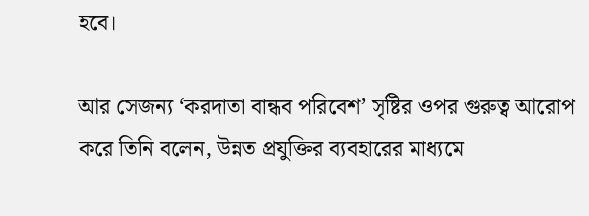হবে।

আর সেজন্য ‘করদাতা বান্ধব পরিবেশ’ সৃষ্টির ওপর গুরুত্ব আরোপ করে তিনি বলেন, উন্নত প্রযুক্তির ব্যবহারের মাধ্যমে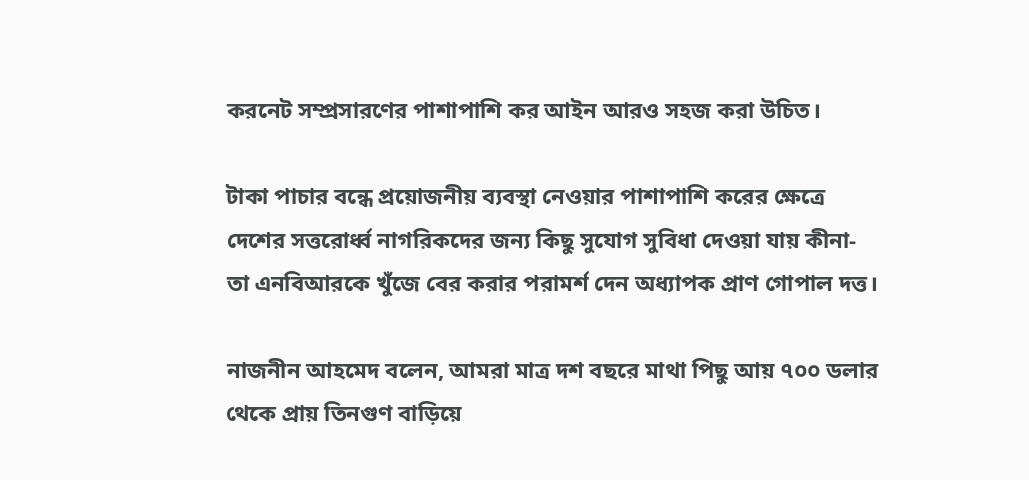করনেট সম্প্রসারণের পাশাপাশি কর আইন আরও সহজ করা উচিত।

টাকা পাচার বন্ধে প্রয়োজনীয় ব্যবস্থা নেওয়ার পাশাপাশি করের ক্ষেত্রে দেশের সত্তরোর্ধ্ব নাগরিকদের জন্য কিছু সুযোগ সুবিধা দেওয়া যায় কীনা- তা এনবিআরকে খুঁজে বের করার পরামর্শ দেন অধ্যাপক প্রাণ গোপাল দত্ত।

নাজনীন আহমেদ বলেন, আমরা মাত্র দশ বছরে মাথা পিছু আয় ৭০০ ডলার থেকে প্রায় তিনগুণ বাড়িয়ে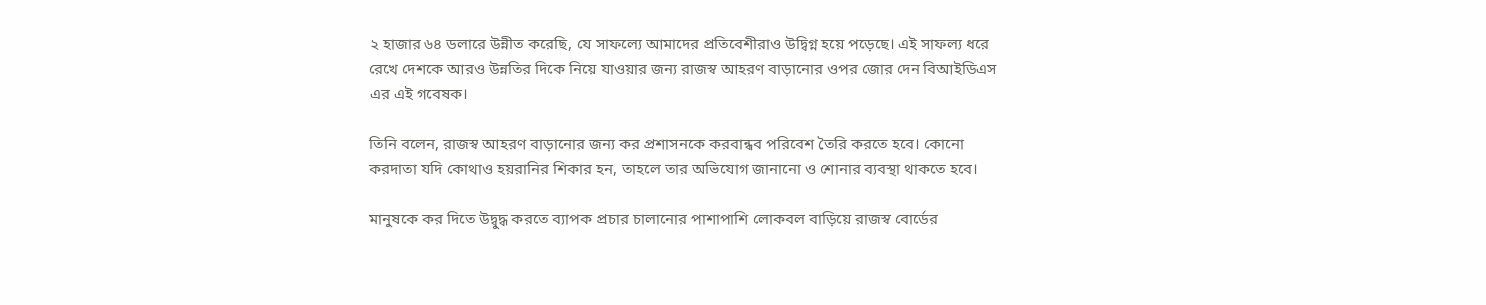২ হাজার ৬৪ ডলারে উন্নীত করেছি, যে সাফল্যে আমাদের প্রতিবেশীরাও উদ্বিগ্ন হয়ে পড়েছে। এই সাফল্য ধরে রেখে দেশকে আরও উন্নতির দিকে নিয়ে যাওয়ার জন্য রাজস্ব আহরণ বাড়ানোর ওপর জোর দেন বিআইডিএস এর এই গবেষক।

তিনি বলেন, রাজস্ব আহরণ বাড়ানোর জন্য কর প্রশাসনকে করবান্ধব পরিবেশ তৈরি করতে হবে। কোনো করদাতা যদি কোথাও হয়রানির শিকার হন, তাহলে তার অভিযোগ জানানো ও শোনার ব্যবস্থা থাকতে হবে।

মানুষকে কর দিতে উদ্বুদ্ধ করতে ব্যাপক প্রচার চালানোর পাশাপাশি লোকবল বাড়িয়ে রাজস্ব বোর্ডের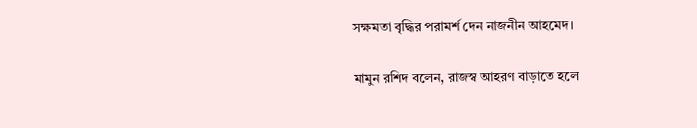সক্ষমতা বৃদ্ধির পরামর্শ দেন নাজনীন আহমেদ।

মামুন রশিদ বলেন, রাজস্ব আহরণ বাড়াতে হলে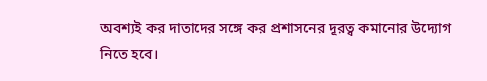অবশ্যই কর দাতাদের সঙ্গে কর প্রশাসনের দূরত্ব কমানোর উদ্যোগ নিতে হবে।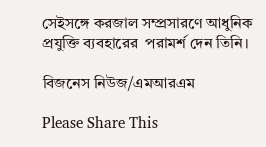সেইসঙ্গে করজাল সম্প্রসারণে আধুনিক প্রযুক্তি ব্যবহারের  পরামর্শ দেন তিনি।

বিজনেস নিউজ/এমআরএম

Please Share This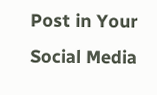Post in Your Social Media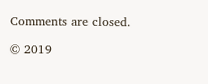Comments are closed.

© 2019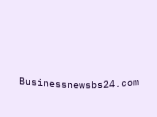Businessnewsbs24.com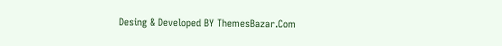Desing & Developed BY ThemesBazar.Com